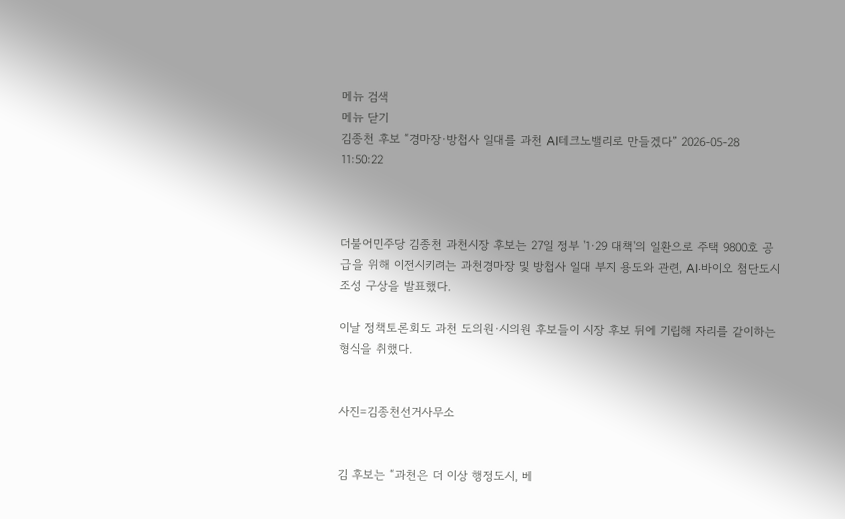메뉴 검색
메뉴 닫기
김종천 후보 “경마장·방첩사 일대를 과천 AI테크노밸리로 만들겠다” 2026-05-28 11:50:22



더불어민주당 김종천 과천시장 후보는 27일 정부 '1·29 대책'의 일환으로 주택 9800호 공급을 위해 이전시키려는 과천경마장 및 방첩사 일대 부지 용도와 관련, AI·바이오 첨단도시 조성 구상을 발표했다.

이날 정책토론회도 과천 도의원·시의원 후보들이 시장 후보 뒤에 기립해 자리를 같이하는 형식을 취했다.


사진=김종천선거사무소


김 후보는 “과천은 더 이상 행정도시, 베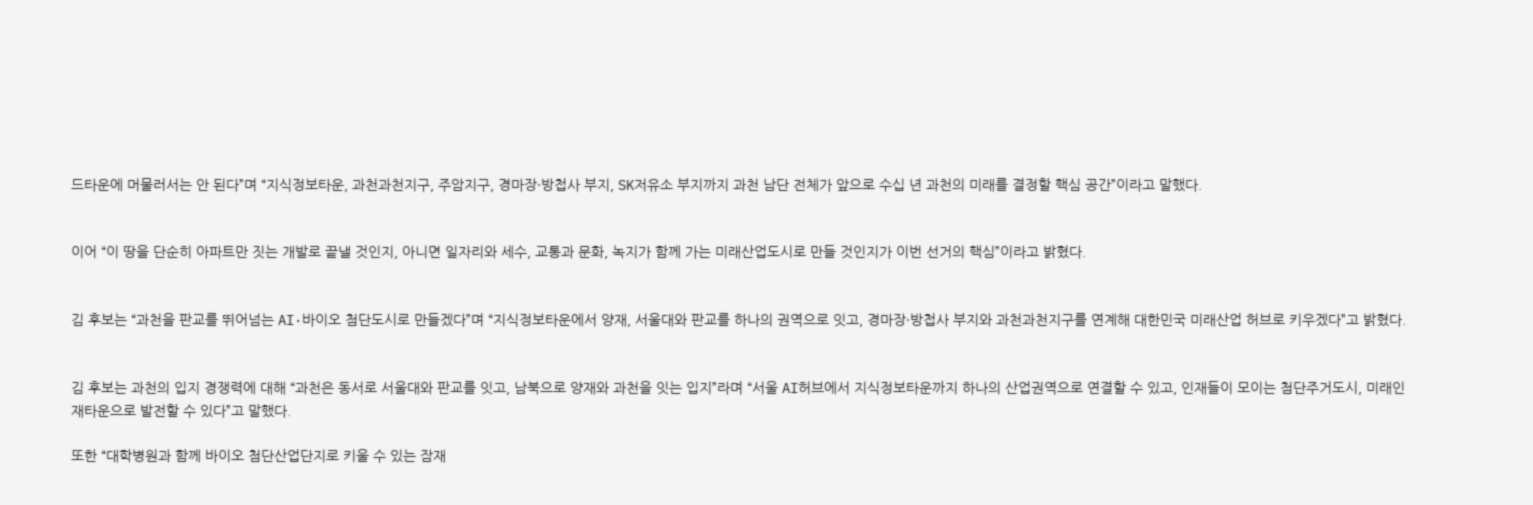드타운에 머물러서는 안 된다”며 “지식정보타운, 과천과천지구, 주암지구, 경마장·방첩사 부지, SK저유소 부지까지 과천 남단 전체가 앞으로 수십 년 과천의 미래를 결정할 핵심 공간”이라고 말했다.


이어 “이 땅을 단순히 아파트만 짓는 개발로 끝낼 것인지, 아니면 일자리와 세수, 교통과 문화, 녹지가 함께 가는 미래산업도시로 만들 것인지가 이번 선거의 핵심”이라고 밝혔다.


김 후보는 “과천을 판교를 뛰어넘는 AI·바이오 첨단도시로 만들겠다”며 “지식정보타운에서 양재, 서울대와 판교를 하나의 권역으로 잇고, 경마장·방첩사 부지와 과천과천지구를 연계해 대한민국 미래산업 허브로 키우겠다”고 밝혔다.


김 후보는 과천의 입지 경쟁력에 대해 “과천은 동서로 서울대와 판교를 잇고, 남북으로 양재와 과천을 잇는 입지”라며 “서울 AI허브에서 지식정보타운까지 하나의 산업권역으로 연결할 수 있고, 인재들이 모이는 첨단주거도시, 미래인재타운으로 발전할 수 있다”고 말했다.

또한 “대학병원과 함께 바이오 첨단산업단지로 키울 수 있는 잠재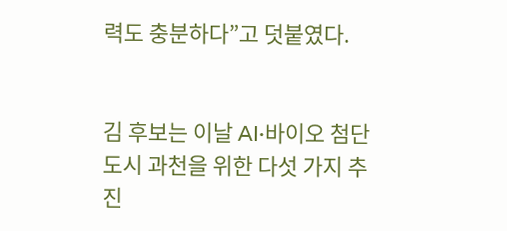력도 충분하다”고 덧붙였다.


김 후보는 이날 AI·바이오 첨단도시 과천을 위한 다섯 가지 추진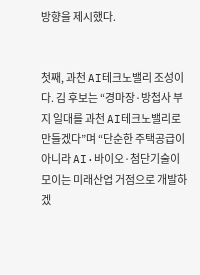방향을 제시했다.


첫째, 과천 AI테크노밸리 조성이다. 김 후보는 “경마장·방첩사 부지 일대를 과천 AI테크노밸리로 만들겠다”며 “단순한 주택공급이 아니라 AI·바이오·첨단기술이 모이는 미래산업 거점으로 개발하겠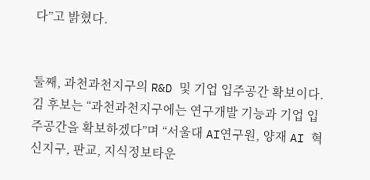다”고 밝혔다.


둘째, 과천과천지구의 R&D 및 기업 입주공간 확보이다. 김 후보는 “과천과천지구에는 연구개발 기능과 기업 입주공간을 확보하겠다”며 “서울대 AI연구원, 양재 AI 혁신지구, 판교, 지식정보타운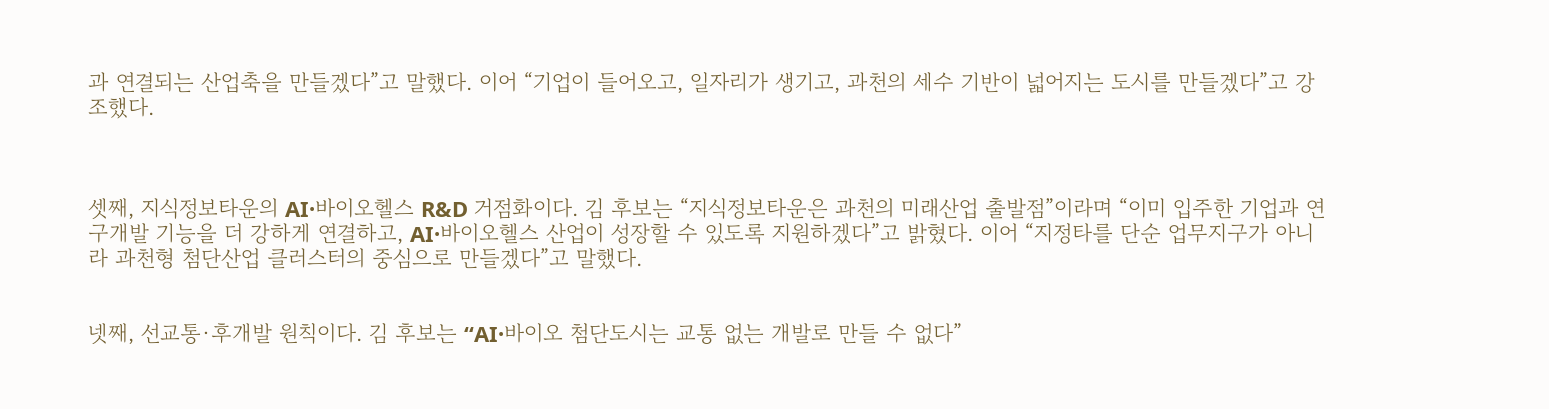과 연결되는 산업축을 만들겠다”고 말했다. 이어 “기업이 들어오고, 일자리가 생기고, 과천의 세수 기반이 넓어지는 도시를 만들겠다”고 강조했다.



셋째, 지식정보타운의 AI·바이오헬스 R&D 거점화이다. 김 후보는 “지식정보타운은 과천의 미래산업 출발점”이라며 “이미 입주한 기업과 연구개발 기능을 더 강하게 연결하고, AI·바이오헬스 산업이 성장할 수 있도록 지원하겠다”고 밝혔다. 이어 “지정타를 단순 업무지구가 아니라 과천형 첨단산업 클러스터의 중심으로 만들겠다”고 말했다.


넷째, 선교통·후개발 원칙이다. 김 후보는 “AI·바이오 첨단도시는 교통 없는 개발로 만들 수 없다”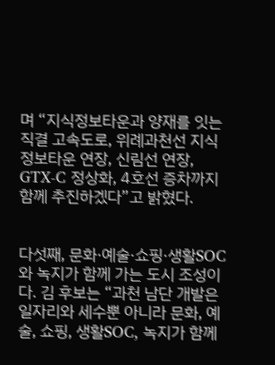며 “지식정보타운과 양재를 잇는 직결 고속도로, 위례과천선 지식정보타운 연장, 신림선 연장, GTX-C 정상화, 4호선 증차까지 함께 추진하겠다”고 밝혔다.


다섯째, 문화·예술·쇼핑·생활SOC와 녹지가 함께 가는 도시 조성이다. 김 후보는 “과천 남단 개발은 일자리와 세수뿐 아니라 문화, 예술, 쇼핑, 생활SOC, 녹지가 함께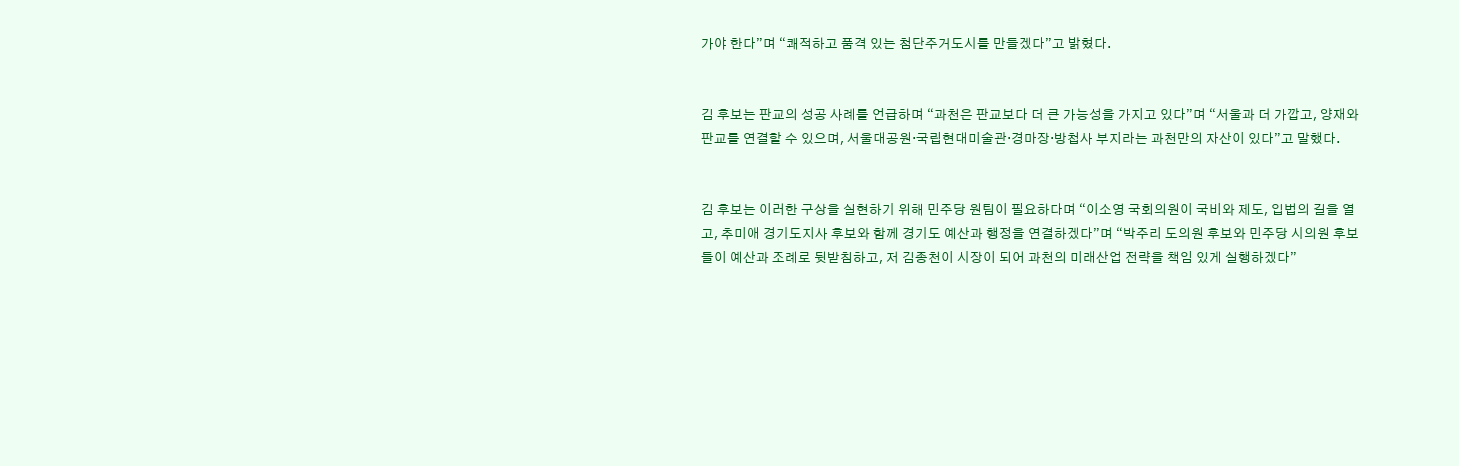가야 한다”며 “쾌적하고 품격 있는 첨단주거도시를 만들겠다”고 밝혔다.


김 후보는 판교의 성공 사례를 언급하며 “과천은 판교보다 더 큰 가능성을 가지고 있다”며 “서울과 더 가깝고, 양재와 판교를 연결할 수 있으며, 서울대공원·국립현대미술관·경마장·방첩사 부지라는 과천만의 자산이 있다”고 말했다.


김 후보는 이러한 구상을 실현하기 위해 민주당 원팀이 필요하다며 “이소영 국회의원이 국비와 제도, 입법의 길을 열고, 추미애 경기도지사 후보와 함께 경기도 예산과 행정을 연결하겠다”며 “박주리 도의원 후보와 민주당 시의원 후보들이 예산과 조례로 뒷받침하고, 저 김종천이 시장이 되어 과천의 미래산업 전략을 책임 있게 실행하겠다”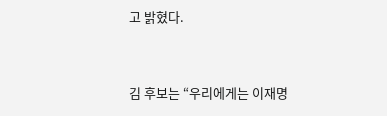고 밝혔다.


김 후보는 “우리에게는 이재명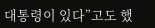대통령이 있다”고도 했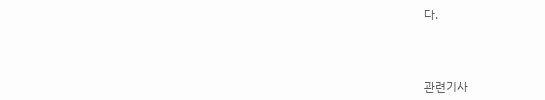다.



관련기사